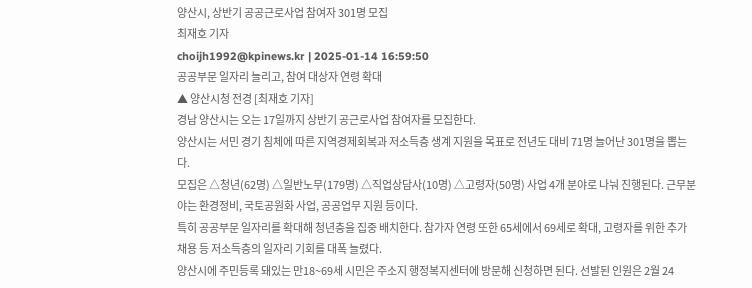양산시, 상반기 공공근로사업 참여자 301명 모집
최재호 기자
choijh1992@kpinews.kr | 2025-01-14 16:59:50
공공부문 일자리 늘리고, 참여 대상자 연령 확대
▲ 양산시청 전경 [최재호 기자]
경남 양산시는 오는 17일까지 상반기 공근로사업 참여자를 모집한다.
양산시는 서민 경기 침체에 따른 지역경제회복과 저소득층 생계 지원을 목표로 전년도 대비 71명 늘어난 301명을 뽑는다.
모집은 △청년(62명) △일반노무(179명) △직업상담사(10명) △고령자(50명) 사업 4개 분야로 나눠 진행된다. 근무분야는 환경정비, 국토공원화 사업, 공공업무 지원 등이다.
특히 공공부문 일자리를 확대해 청년층을 집중 배치한다. 참가자 연령 또한 65세에서 69세로 확대, 고령자를 위한 추가 채용 등 저소득층의 일자리 기회를 대폭 늘렸다.
양산시에 주민등록 돼있는 만18~69세 시민은 주소지 행정복지센터에 방문해 신청하면 된다. 선발된 인원은 2월 24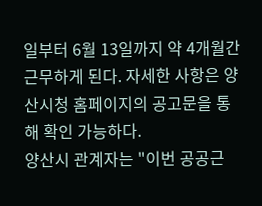일부터 6월 13일까지 약 4개월간 근무하게 된다. 자세한 사항은 양산시청 홈페이지의 공고문을 통해 확인 가능하다.
양산시 관계자는 "이번 공공근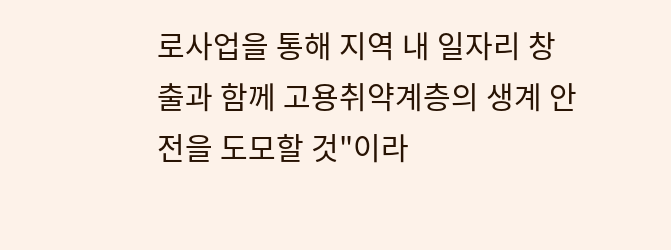로사업을 통해 지역 내 일자리 창출과 함께 고용취약계층의 생계 안전을 도모할 것"이라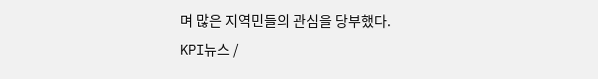며 많은 지역민들의 관심을 당부했다.
KPI뉴스 /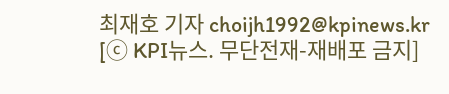최재호 기자 choijh1992@kpinews.kr
[ⓒ KPI뉴스. 무단전재-재배포 금지]